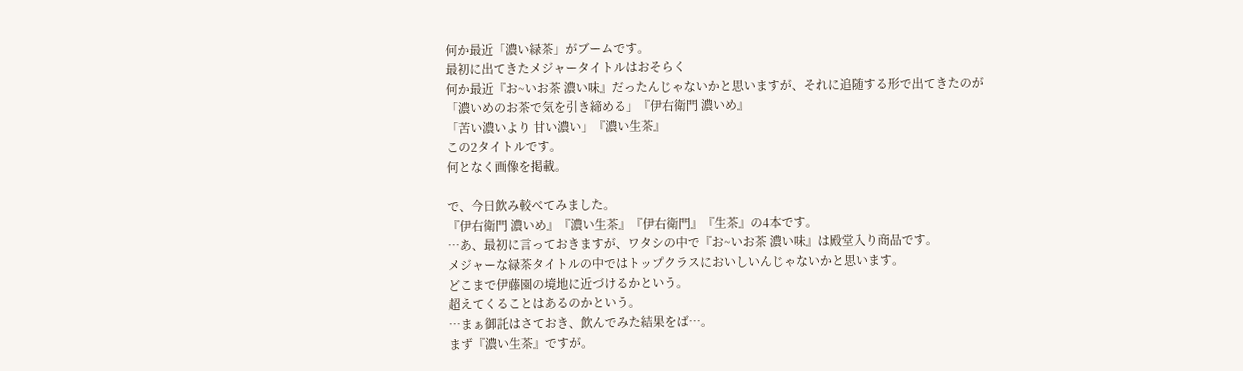何か最近「濃い緑茶」がブームです。
最初に出てきたメジャータイトルはおそらく
何か最近『お~いお茶 濃い味』だったんじゃないかと思いますが、それに追随する形で出てきたのが
「濃いめのお茶で気を引き締める」『伊右衛門 濃いめ』
「苦い濃いより 甘い濃い」『濃い生茶』
この2タイトルです。
何となく画像を掲載。

で、今日飲み較べてみました。
『伊右衛門 濃いめ』『濃い生茶』『伊右衛門』『生茶』の4本です。
…あ、最初に言っておきますが、ワタシの中で『お~いお茶 濃い味』は殿堂入り商品です。
メジャーな緑茶タイトルの中ではトップクラスにおいしいんじゃないかと思います。
どこまで伊藤園の境地に近づけるかという。
超えてくることはあるのかという。
…まぁ御託はさておき、飲んでみた結果をば…。
まず『濃い生茶』ですが。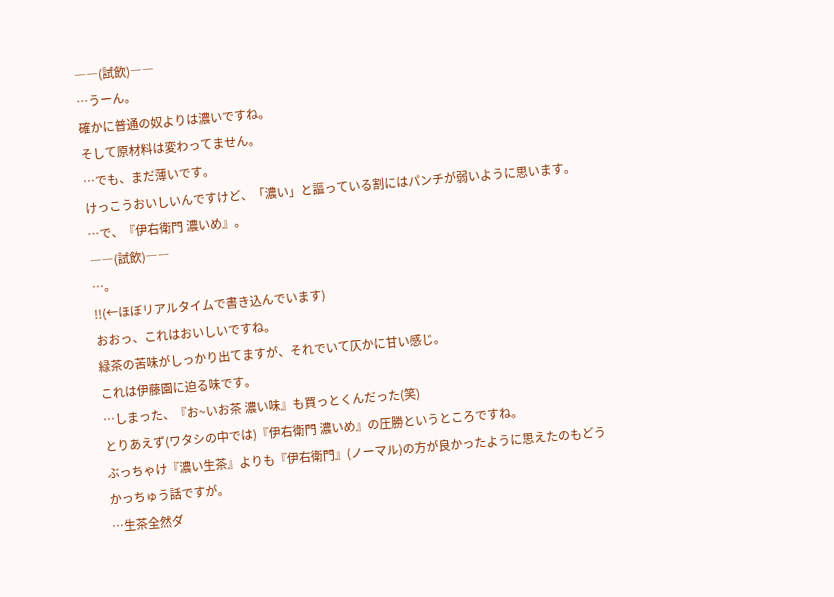――(試飲)――
…うーん。
確かに普通の奴よりは濃いですね。
そして原材料は変わってません。
…でも、まだ薄いです。
けっこうおいしいんですけど、「濃い」と謳っている割にはパンチが弱いように思います。
…で、『伊右衛門 濃いめ』。
――(試飲)――
…。
!!(←ほぼリアルタイムで書き込んでいます)
おおっ、これはおいしいですね。
緑茶の苦味がしっかり出てますが、それでいて仄かに甘い感じ。
これは伊藤園に迫る味です。
…しまった、『お~いお茶 濃い味』も買っとくんだった(笑)
とりあえず(ワタシの中では)『伊右衛門 濃いめ』の圧勝というところですね。
ぶっちゃけ『濃い生茶』よりも『伊右衛門』(ノーマル)の方が良かったように思えたのもどうかっちゅう話ですが。
…生茶全然ダ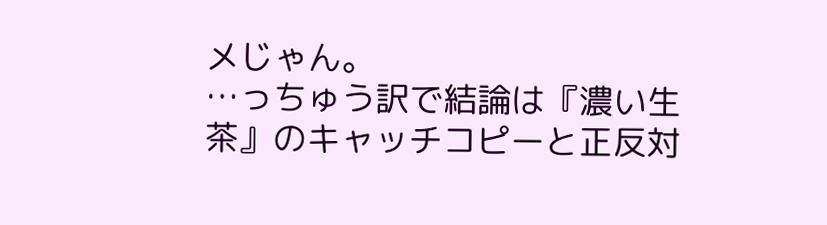メじゃん。
…っちゅう訳で結論は『濃い生茶』のキャッチコピーと正反対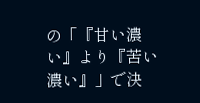の「『甘い濃い』より『苦い濃い』」で決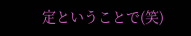定ということで(笑)